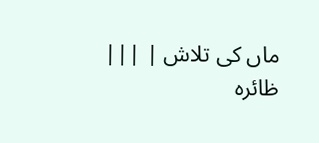ماں کی تلاش | |||
ظائرہ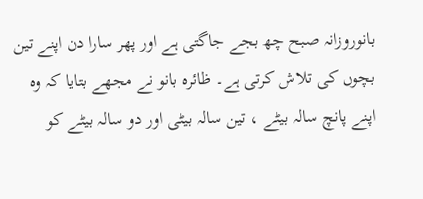بانوروزانہ صبح چھ بجے جاگتی ہے اور پھر سارا دن اپنے تین بچوں کی تلاش کرتی ہے۔ ظائرہ بانو نے مجھے بتایا کہ وہ اپنے پانچ سالہ بیٹے ، تین سالہ بیٹی اور دو سالہ بیٹے کو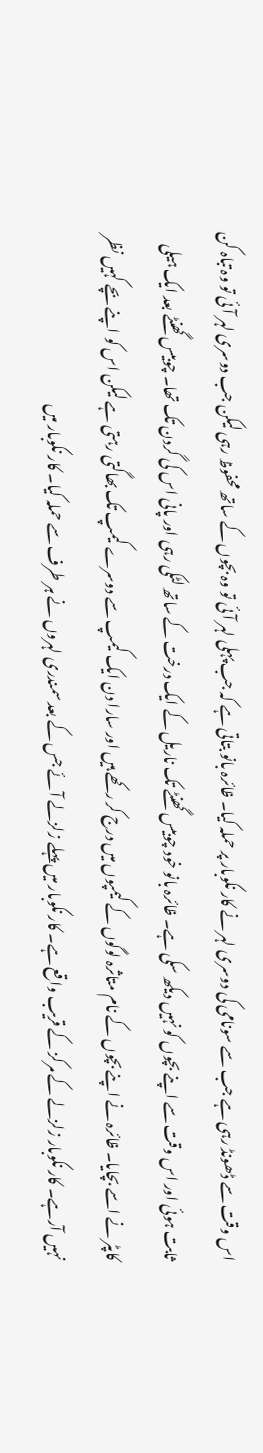اس وقت سے ڈھونڈ رہی ہے جب سے سونامی کی دوسری لہر نے کار نکوبار پر حملہ کیا۔ ظائرہ بانو بتاتی ہے کہ جب پہلی لہر آئی تو وہ بچوں کے ساتھ محفوظ رہی لیکن جب دوسری لہر آئی تو وہ تباہ کن ثابت ہوئی اور اس وقت سے اپنے بچوں کو نہیں دیکھ سکی ہے۔ ظائرہ بانو خود چوبیس گھنٹے تک ناریل کے ایک درخت کے ساتھ لٹکی رہی اور پانی اس کی گردن تک تھا۔ چوبیس گھنٹے بعد ایک ہیلی کاپٹر نے اسے بچایا۔ ظائرہ نے اپنے بچوں کے نام متاثرہ لوگوں کے کیمپوں میں درج کر رکھے ہیں اور سارا دن ایک کیمپ سے دوسرے کیمپ تک بھاگتی رہتی ہے لیکن اس کو اپنے بچے کہیں نظر نہیں آرہے۔ کار نکوبار زلزلے کے مرکز کے قریب واقع ہے۔ کار نکوبار میں پہلے زلزلے آئے جس کے بعد سمندری لہروں نے ہر طرف سے حملہ کیا۔ کار نکوبار میں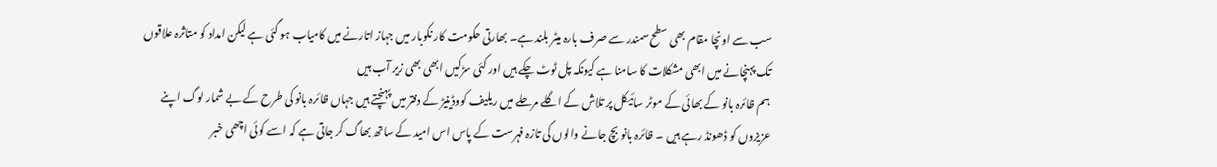سب سے اونچا مقام بھی سطح سمندر سے صرف بارہ میٹر بلند ہے۔ بھارتی حکومت کار نکوبار میں جہاز اتارنے میں کامیاب ہو گئی ہے لیکن امداد کو متاثرہ علاقوں تک پہنچانے میں ابھی مشکلات کا سامنا ہے کیونکہ پل ٹوٹ چکے ہیں اور کئی سڑکیں ابھی بھی زیر آب ہیں
ہم ظائرہ بانو کے بھائی کے موٹر سائیکل پر تلاش کے اگلے مرحلے میں ریلیف کووڈینیڑ کے دفتر میں پہنچتے ہیں جہاں ظائرہ بانو کی طرح کے بے شمار لوگ اپنے عزیزوں کو ڈھونڈ رہے ہیں ۔ ظائرہ بانو بچ جانے والوں کی تازہ فہرست کے پاس اس امید کے ساتھ بھاگ کر جاتی ہے کہ اسے کوئی اچھی خبر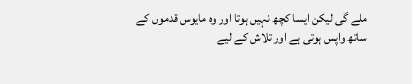ملے گی لیکن ایسا کچھ نہیں ہوتا اور وہ مایوس قدموں کے ساتھ واپس ہوتی ہے اور تلاش کے لیے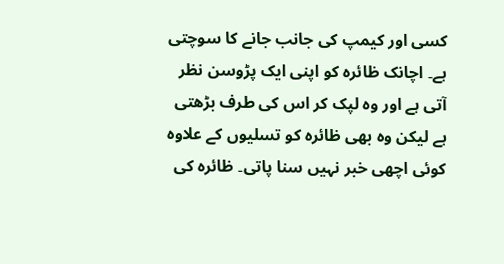کسی اور کیمپ کی جانب جانے کا سوچتی ہے۔ اچانک ظائرہ کو اپنی ایک پڑوسن نظر آتی ہے اور وہ لپک کر اس کی طرف بڑھتی ہے لیکن وہ بھی ظائرہ کو تسلیوں کے علاوہ کوئی اچھی خبر نہیں سنا پاتی۔ ظائرہ کی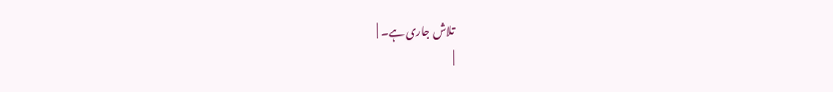تلاش جاری ہے۔ |
|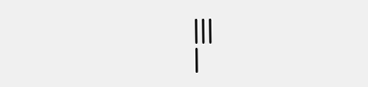|||
|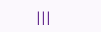|||